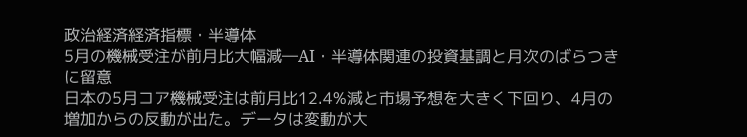政治経済経済指標・半導体
5月の機械受注が前月比大幅減―AI・半導体関連の投資基調と月次のばらつきに留意
日本の5月コア機械受注は前月比12.4%減と市場予想を大きく下回り、4月の増加からの反動が出た。データは変動が大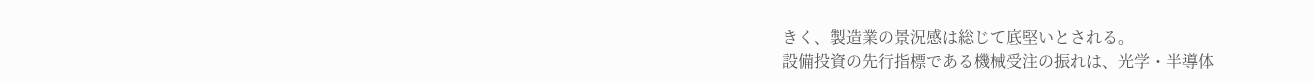きく、製造業の景況感は総じて底堅いとされる。
設備投資の先行指標である機械受注の振れは、光学・半導体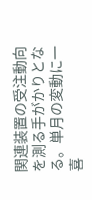関連装置の受注動向を測る手がかりとなる。単月の変動に一喜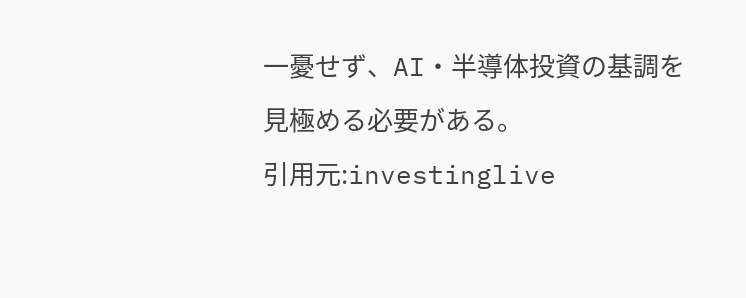一憂せず、AI・半導体投資の基調を見極める必要がある。
引用元:investinglive